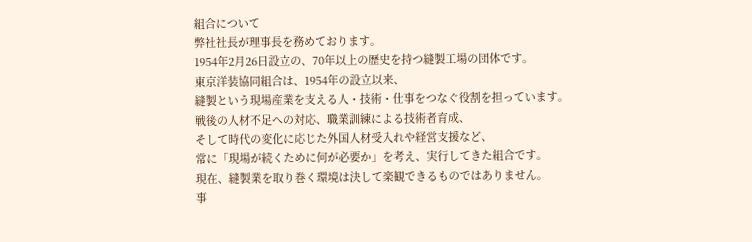組合について
弊社社長が理事長を務めております。
1954年2月26日設立の、70年以上の歴史を持つ縫製工場の団体です。
東京洋装協同組合は、1954年の設立以来、
縫製という現場産業を支える人・技術・仕事をつなぐ役割を担っています。
戦後の人材不足への対応、職業訓練による技術者育成、
そして時代の変化に応じた外国人材受入れや経営支援など、
常に「現場が続くために何が必要か」を考え、実行してきた組合です。
現在、縫製業を取り巻く環境は決して楽観できるものではありません。
事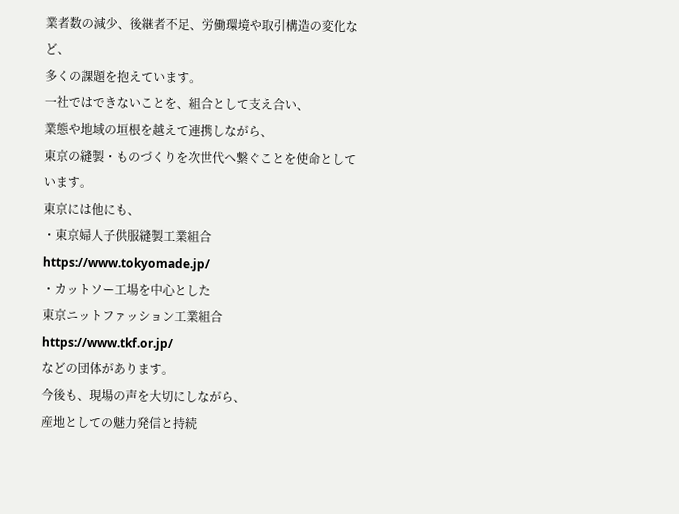業者数の減少、後継者不足、労働環境や取引構造の変化など、
多くの課題を抱えています。
一社ではできないことを、組合として支え合い、
業態や地域の垣根を越えて連携しながら、
東京の縫製・ものづくりを次世代へ繋ぐことを使命としています。
東京には他にも、
・東京婦人子供服縫製工業組合
https://www.tokyomade.jp/
・カットソー工場を中心とした
東京ニットファッション工業組合
https://www.tkf.or.jp/
などの団体があります。
今後も、現場の声を大切にしながら、
産地としての魅力発信と持続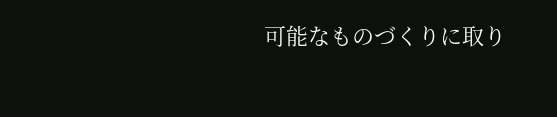可能なものづくりに取り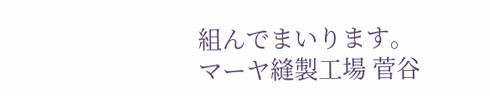組んでまいります。
マーヤ縫製工場 菅谷